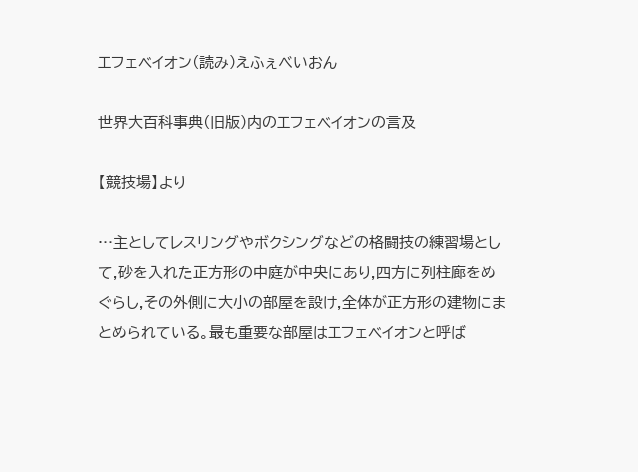エフェベイオン(読み)えふぇべいおん

世界大百科事典(旧版)内のエフェベイオンの言及

【競技場】より

…主としてレスリングやボクシングなどの格闘技の練習場として,砂を入れた正方形の中庭が中央にあり,四方に列柱廊をめぐらし,その外側に大小の部屋を設け,全体が正方形の建物にまとめられている。最も重要な部屋はエフェベイオンと呼ば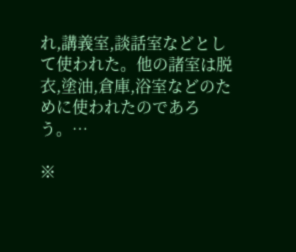れ,講義室,談話室などとして使われた。他の諸室は脱衣,塗油,倉庫,浴室などのために使われたのであろう。…

※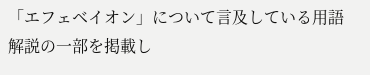「エフェベイオン」について言及している用語解説の一部を掲載し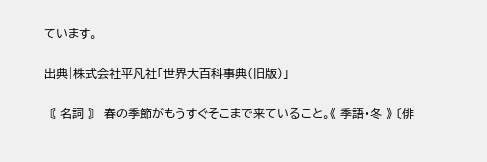ています。

出典|株式会社平凡社「世界大百科事典(旧版)」

〘 名詞 〙 春の季節がもうすぐそこまで来ていること。《 季語・冬 》 〔俳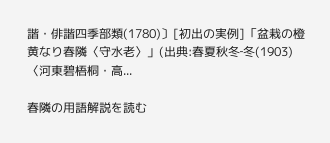諧・俳諧四季部類(1780)〕[初出の実例]「盆栽の橙黄なり春隣〈守水老〉」(出典:春夏秋冬‐冬(1903)〈河東碧梧桐・高...

春隣の用語解説を読む